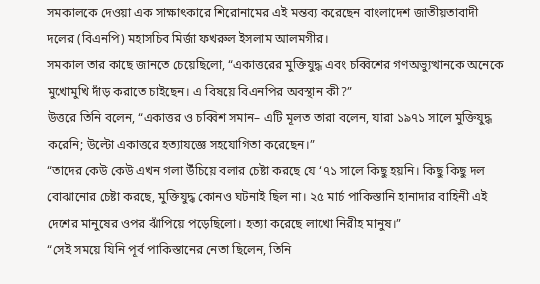সমকালকে দেওয়া এক সাক্ষাৎকারে শিরোনামের এই মন্তব্য করেছেন বাংলাদেশ জাতীয়তাবাদী দলের (বিএনপি) মহাসচিব মির্জা ফখরুল ইসলাম আলমগীর।
সমকাল তার কাছে জানতে চেয়েছিলো, “একাত্তরের মুক্তিযুদ্ধ এবং চব্বিশের গণঅভ্যুত্থানকে অনেকে মুখোমুখি দাঁড় করাতে চাইছেন। এ বিষয়ে বিএনপির অবস্থান কী?”
উত্তরে তিনি বলেন, “একাত্তর ও চব্বিশ সমান– এটি মূলত তারা বলেন, যারা ১৯৭১ সালে মুক্তিযুদ্ধ করেনি; উল্টো একাত্তরে হত্যাযজ্ঞে সহযোগিতা করেছেন।”
“তাদের কেউ কেউ এখন গলা উঁচিয়ে বলার চেষ্টা করছে যে ‘৭১ সালে কিছু হয়নি। কিছু কিছু দল বোঝানোর চেষ্টা করছে, মুক্তিযুদ্ধ কোনও ঘটনাই ছিল না। ২৫ মার্চ পাকিস্তানি হানাদার বাহিনী এই দেশের মানুষের ওপর ঝাঁপিয়ে পড়েছিলো। হত্যা করেছে লাখো নিরীহ মানুষ।”
“সেই সময়ে যিনি পূর্ব পাকিস্তানের নেতা ছিলেন, তিনি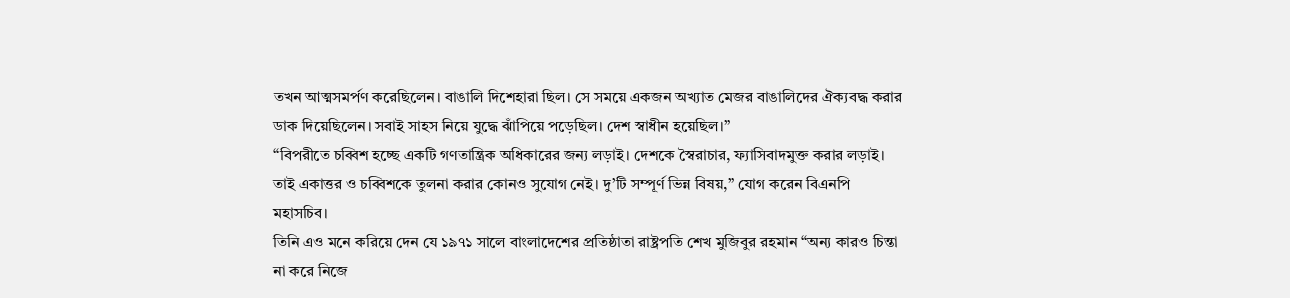তখন আত্মসমর্পণ করেছিলেন। বাঙালি দিশেহারা ছিল। সে সময়ে একজন অখ্যাত মেজর বাঙালিদের ঐক্যবদ্ধ করার ডাক দিয়েছিলেন। সবাই সাহস নিয়ে যুদ্ধে ঝাঁপিয়ে পড়েছিল। দেশ স্বাধীন হয়েছিল।”
“বিপরীতে চব্বিশ হচ্ছে একটি গণতান্ত্রিক অধিকারের জন্য লড়াই। দেশকে স্বৈরাচার, ফ্যাসিবাদমুক্ত করার লড়াই। তাই একাত্তর ও চব্বিশকে তুলনা করার কোনও সুযোগ নেই। দু’টি সম্পূর্ণ ভিন্ন বিষয়,” যোগ করেন বিএনপি মহাসচিব।
তিনি এও মনে করিয়ে দেন যে ১৯৭১ সালে বাংলাদেশের প্রতিষ্ঠাতা রাষ্ট্রপতি শেখ মুজিবুর রহমান “অন্য কারও চিন্তা না করে নিজে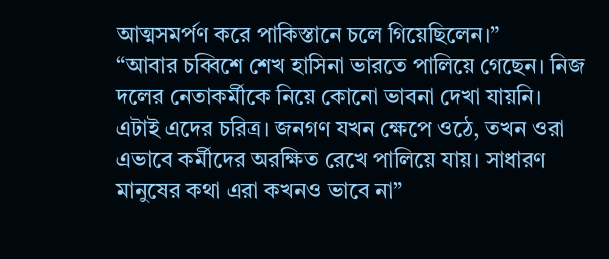আত্মসমর্পণ করে পাকিস্তানে চলে গিয়েছিলেন।”
“আবার চব্বিশে শেখ হাসিনা ভারতে পালিয়ে গেছেন। নিজ দলের নেতাকর্মীকে নিয়ে কোনো ভাবনা দেখা যায়নি। এটাই এদের চরিত্র। জনগণ যখন ক্ষেপে ওঠে, তখন ওরা এভাবে কর্মীদের অরক্ষিত রেখে পালিয়ে যায়। সাধারণ মানুষের কথা এরা কখনও ভাবে না”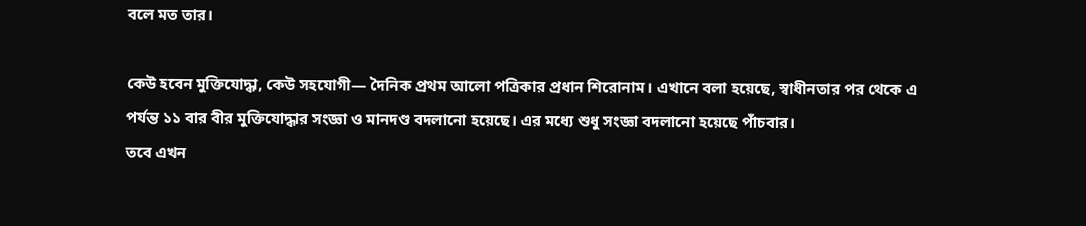বলে মত তার।

কেউ হবেন মুক্তিযোদ্ধা, কেউ সহযোগী— দৈনিক প্রথম আলো পত্রিকার প্রধান শিরোনাম। এখানে বলা হয়েছে, স্বাধীনতার পর থেকে এ পর্যন্ত ১১ বার বীর মুক্তিযোদ্ধার সংজ্ঞা ও মানদণ্ড বদলানো হয়েছে। এর মধ্যে শুধু সংজ্ঞা বদলানো হয়েছে পাঁচবার।
তবে এখন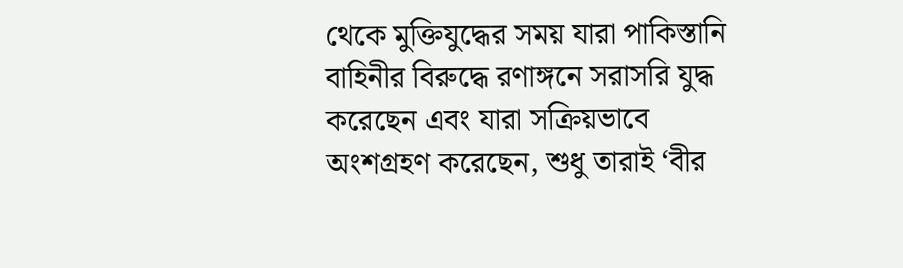থেকে মুক্তিযুদ্ধের সময় যারা পাকিস্তানি বাহিনীর বিরুদ্ধে রণাঙ্গনে সরাসরি যুদ্ধ করেছেন এবং যারা সক্রিয়ভাবে অংশগ্রহণ করেছেন, শুধু তারাই ‘বীর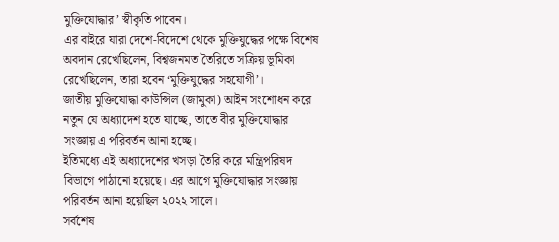মুক্তিযোদ্ধার’ স্বীকৃতি পাবেন।
এর বাইরে যারা দেশে-বিদেশে থেকে মুক্তিযুদ্ধের পক্ষে বিশেষ অবদান রেখেছিলেন, বিশ্বজনমত তৈরিতে সক্রিয় ভূমিকা রেখেছিলেন, তারা হবেন ‘মুক্তিযুদ্ধের সহযোগী’।
জাতীয় মুক্তিযোদ্ধা কাউন্সিল (জামুকা) আইন সংশোধন করে নতুন যে অধ্যাদেশ হতে যাচ্ছে, তাতে বীর মুক্তিযোদ্ধার সংজ্ঞায় এ পরিবর্তন আনা হচ্ছে।
ইতিমধ্যে এই অধ্যাদেশের খসড়া তৈরি করে মন্ত্রিপরিষদ বিভাগে পাঠানো হয়েছে। এর আগে মুক্তিযোদ্ধার সংজ্ঞায় পরিবর্তন আনা হয়েছিল ২০২২ সালে।
সর্বশেষ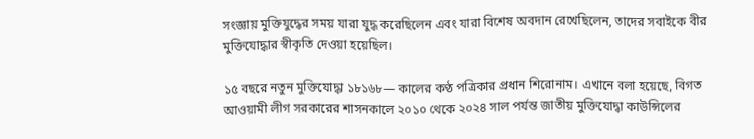সংজ্ঞায় মুক্তিযুদ্ধের সময় যারা যুদ্ধ করেছিলেন এবং যারা বিশেষ অবদান রেখেছিলেন, তাদের সবাইকে বীর মুক্তিযোদ্ধার স্বীকৃতি দেওয়া হয়েছিল।

১৫ বছরে নতুন মুক্তিযোদ্ধা ১৮১৬৮— কালের কণ্ঠ পত্রিকার প্রধান শিরোনাম। এখানে বলা হয়েছে, বিগত আওয়ামী লীগ সরকারের শাসনকালে ২০১০ থেকে ২০২৪ সাল পর্যন্ত জাতীয় মুক্তিযোদ্ধা কাউন্সিলের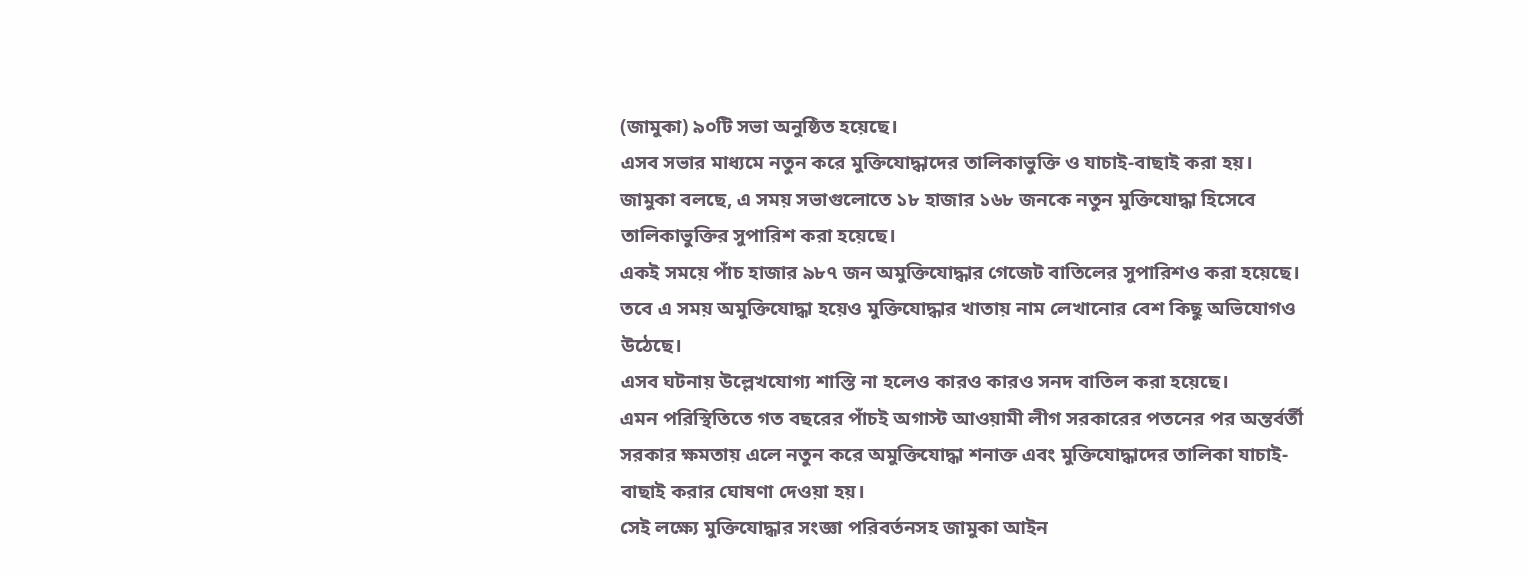(জামুকা) ৯০টি সভা অনুষ্ঠিত হয়েছে।
এসব সভার মাধ্যমে নতুন করে মুক্তিযোদ্ধাদের তালিকাভুক্তি ও যাচাই-বাছাই করা হয়।
জামুকা বলছে, এ সময় সভাগুলোতে ১৮ হাজার ১৬৮ জনকে নতুন মুক্তিযোদ্ধা হিসেবে তালিকাভুক্তির সুপারিশ করা হয়েছে।
একই সময়ে পাঁচ হাজার ৯৮৭ জন অমুক্তিযোদ্ধার গেজেট বাতিলের সুপারিশও করা হয়েছে।
তবে এ সময় অমুক্তিযোদ্ধা হয়েও মুক্তিযোদ্ধার খাতায় নাম লেখানোর বেশ কিছু অভিযোগও উঠেছে।
এসব ঘটনায় উল্লেখযোগ্য শাস্তি না হলেও কারও কারও সনদ বাতিল করা হয়েছে।
এমন পরিস্থিতিতে গত বছরের পাঁচই অগাস্ট আওয়ামী লীগ সরকারের পতনের পর অন্তর্বর্তী সরকার ক্ষমতায় এলে নতুন করে অমুক্তিযোদ্ধা শনাক্ত এবং মুক্তিযোদ্ধাদের তালিকা যাচাই-বাছাই করার ঘোষণা দেওয়া হয়।
সেই লক্ষ্যে মুক্তিযোদ্ধার সংজ্ঞা পরিবর্তনসহ জামুকা আইন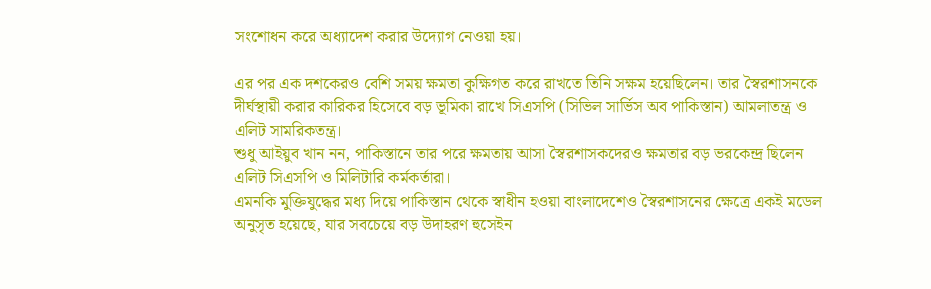সংশোধন করে অধ্যাদেশ করার উদ্যোগ নেওয়া হয়।

এর পর এক দশকেরও বেশি সময় ক্ষমতা কুক্ষিগত করে রাখতে তিনি সক্ষম হয়েছিলেন। তার স্বৈরশাসনকে দীর্ঘস্থায়ী করার কারিকর হিসেবে বড় ভূমিকা রাখে সিএসপি (সিভিল সার্ভিস অব পাকিস্তান) আমলাতন্ত্র ও এলিট সামরিকতন্ত্র।
শুধু আইয়ুব খান নন, পাকিস্তানে তার পরে ক্ষমতায় আসা স্বৈরশাসকদেরও ক্ষমতার বড় ভরকেন্দ্র ছিলেন এলিট সিএসপি ও মিলিটারি কর্মকর্তারা।
এমনকি মুক্তিযুদ্ধের মধ্য দিয়ে পাকিস্তান থেকে স্বাধীন হওয়া বাংলাদেশেও স্বৈরশাসনের ক্ষেত্রে একই মডেল অনুসৃত হয়েছে, যার সবচেয়ে বড় উদাহরণ হুসেইন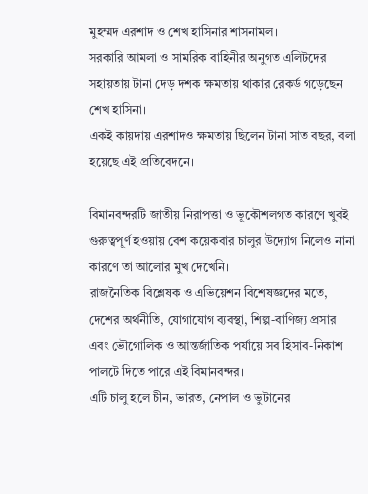মুহম্মদ এরশাদ ও শেখ হাসিনার শাসনামল।
সরকারি আমলা ও সামরিক বাহিনীর অনুগত এলিটদের সহায়তায় টানা দেড় দশক ক্ষমতায় থাকার রেকর্ড গড়েছেন শেখ হাসিনা।
একই কায়দায় এরশাদও ক্ষমতায় ছিলেন টানা সাত বছর, বলা হয়েছে এই প্রতিবেদনে।

বিমানবন্দরটি জাতীয় নিরাপত্তা ও ভূকৌশলগত কারণে খুবই গুরুত্বপূর্ণ হওয়ায় বেশ কয়েকবার চালুর উদ্যোগ নিলেও নানা কারণে তা আলোর মুখ দেখেনি।
রাজনৈতিক বিশ্লেষক ও এভিয়েশন বিশেষজ্ঞদের মতে, দেশের অর্থনীতি, যোগাযোগ ব্যবস্থা, শিল্প-বাণিজ্য প্রসার এবং ভৌগোলিক ও আন্তর্জাতিক পর্যায়ে সব হিসাব-নিকাশ পালটে দিতে পারে এই বিমানবন্দর।
এটি চালু হলে চীন, ভারত, নেপাল ও ভুটানের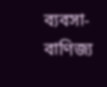ব্যবসা-বাণিজ্য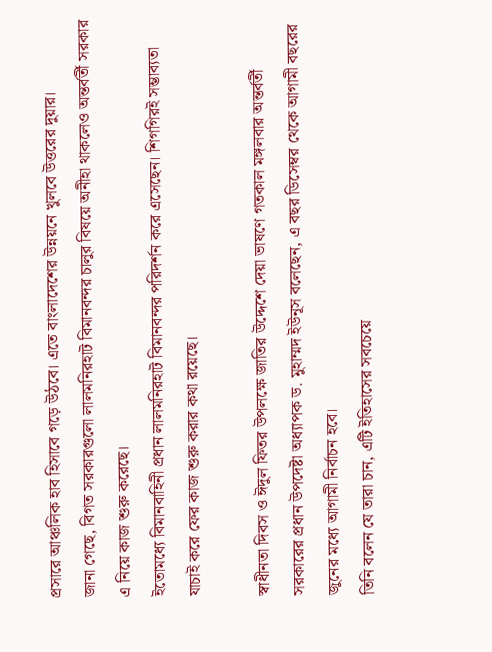প্রসারে আঞ্চলিক হাব হিসাবে গড়ে উঠবে। এতে বাংলাদেশের উন্নয়নে খুলবে উত্তরের দুয়ার।
জানা গেছে, বিগত সরকারগুলো লালমনিরহাট বিমানবন্দর চালুর বিষয়ে অনীহা থাকলেও অন্তর্বর্তী সরকার এ নিয়ে কাজ শুরু করেছে।
ইতোমধ্যে বিমানবাহিনী প্রধান লালমনিরহাট বিমানবন্দর পরিদর্শন করে এসেছেন। শিগগিরই সম্ভাব্যতা যাচাই করে ফের কাজ শুরু করার কথা রয়েছে।

স্বাধীনতা দিবস ও ঈদুল ফিতর উপলক্ষে জাতির উদ্দেশে দেয়া ভাষণে গতকাল মঙ্গলবার অন্তর্বর্তী সরকারের প্রধান উপদেষ্টা অধ্যাপক ড. মুহাম্মদ ইউনূস বলেছেন, এ বছর ডিসেম্বর থেকে আগামী বছরের জুনের মধ্যে আগামী নির্বাচন হবে।
তিনি বলেন যে তারা চান, এটি ইতিহাসের সবচেয়ে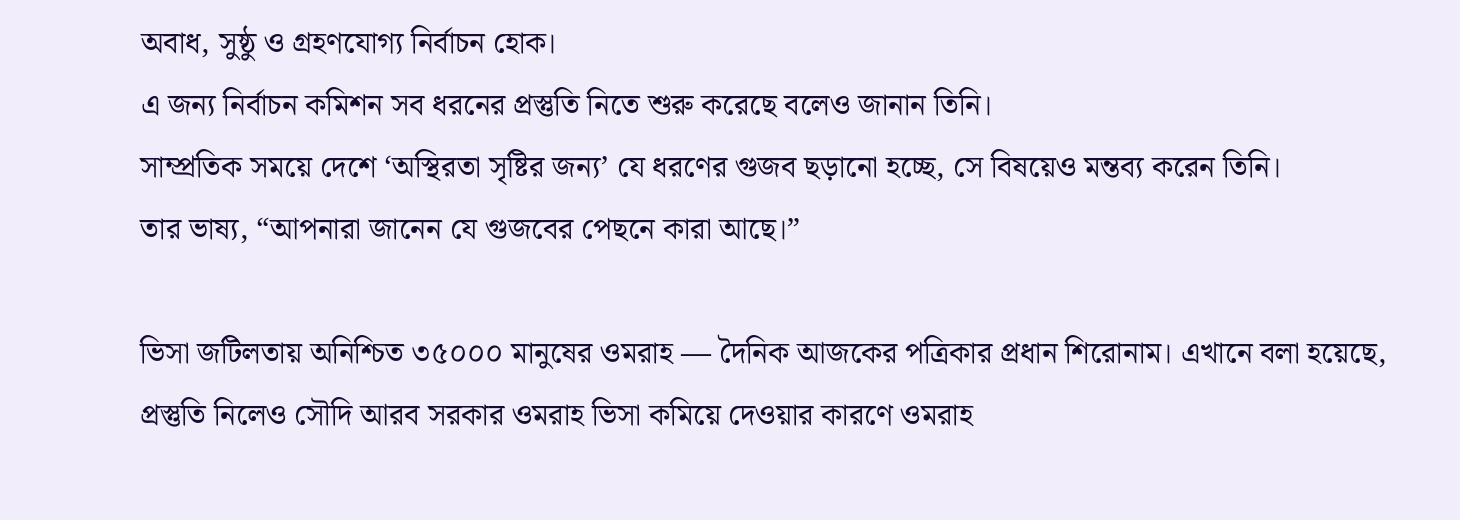অবাধ, সুষ্ঠু ও গ্রহণযোগ্য নির্বাচন হোক।
এ জন্য নির্বাচন কমিশন সব ধরনের প্রস্তুতি নিতে শুরু করেছে বলেও জানান তিনি।
সাম্প্রতিক সময়ে দেশে ‘অস্থিরতা সৃষ্টির জন্য’ যে ধরণের গুজব ছড়ানো হচ্ছে, সে বিষয়েও মন্তব্য করেন তিনি।
তার ভাষ্য, “আপনারা জানেন যে গুজবের পেছনে কারা আছে।”

ভিসা জটিলতায় অনিশ্চিত ৩৫০০০ মানুষের ওমরাহ — দৈনিক আজকের পত্রিকার প্রধান শিরোনাম। এখানে বলা হয়েছে, প্রস্তুতি নিলেও সৌদি আরব সরকার ওমরাহ ভিসা কমিয়ে দেওয়ার কারণে ওমরাহ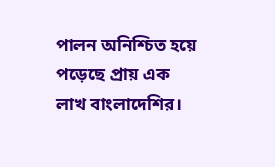পালন অনিশ্চিত হয়ে পড়েছে প্রায় এক লাখ বাংলাদেশির।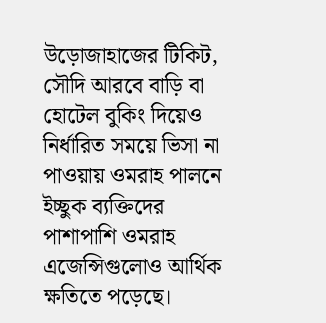উড়োজাহাজের টিকিট, সৌদি আরবে বাড়ি বা হোটেল বুকিং দিয়েও নির্ধারিত সময়ে ভিসা না পাওয়ায় ওমরাহ পালনে ইচ্ছুক ব্যক্তিদের পাশাপাশি ওমরাহ এজেন্সিগুলোও আর্থিক ক্ষতিতে পড়েছে।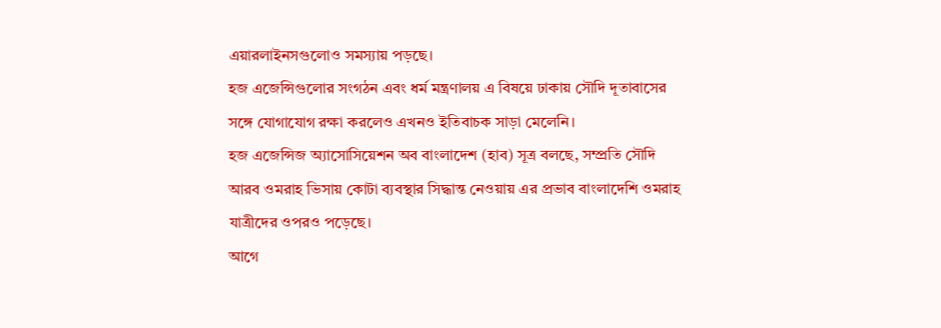এয়ারলাইনসগুলোও সমস্যায় পড়ছে।
হজ এজেন্সিগুলোর সংগঠন এবং ধর্ম মন্ত্রণালয় এ বিষয়ে ঢাকায় সৌদি দূতাবাসের সঙ্গে যোগাযোগ রক্ষা করলেও এখনও ইতিবাচক সাড়া মেলেনি।
হজ এজেন্সিজ অ্যাসোসিয়েশন অব বাংলাদেশ (হাব) সূত্র বলছে, সম্প্রতি সৌদি আরব ওমরাহ ভিসায় কোটা ব্যবস্থার সিদ্ধান্ত নেওয়ায় এর প্রভাব বাংলাদেশি ওমরাহ যাত্রীদের ওপরও পড়েছে।
আগে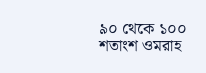৯০ থেকে ১০০ শতাংশ ওমরাহ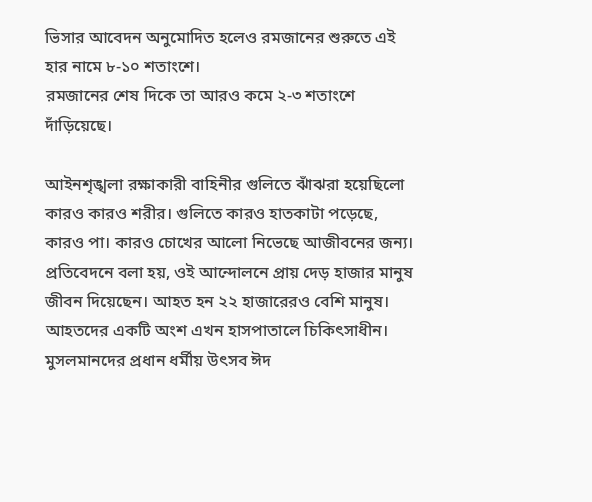ভিসার আবেদন অনুমোদিত হলেও রমজানের শুরুতে এই হার নামে ৮-১০ শতাংশে।
রমজানের শেষ দিকে তা আরও কমে ২-৩ শতাংশে দাঁড়িয়েছে।

আইনশৃঙ্খলা রক্ষাকারী বাহিনীর গুলিতে ঝাঁঝরা হয়েছিলো কারও কারও শরীর। গুলিতে কারও হাতকাটা পড়েছে, কারও পা। কারও চোখের আলো নিভেছে আজীবনের জন্য।
প্রতিবেদনে বলা হয়, ওই আন্দোলনে প্রায় দেড় হাজার মানুষ জীবন দিয়েছেন। আহত হন ২২ হাজারেরও বেশি মানুষ। আহতদের একটি অংশ এখন হাসপাতালে চিকিৎসাধীন।
মুসলমানদের প্রধান ধর্মীয় উৎসব ঈদ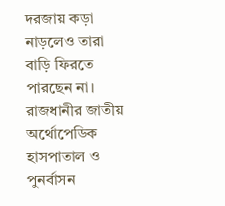দরজায় কড়া নাড়লেও তারা বাড়ি ফিরতে পারছেন না।
রাজধানীর জাতীয় অর্থোপেডিক হাসপাতাল ও পুনর্বাসন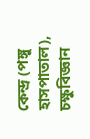কেন্দ্র (পঙ্গু হাসপাতাল), চক্ষুবিজ্ঞান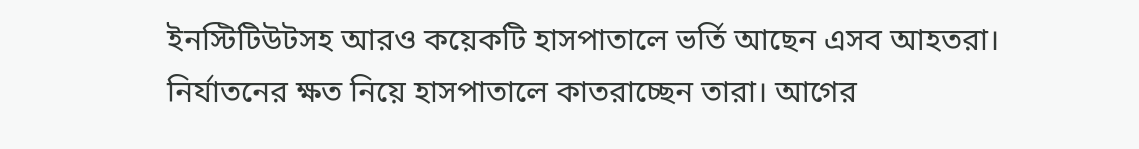ইনস্টিটিউটসহ আরও কয়েকটি হাসপাতালে ভর্তি আছেন এসব আহতরা।
নির্যাতনের ক্ষত নিয়ে হাসপাতালে কাতরাচ্ছেন তারা। আগের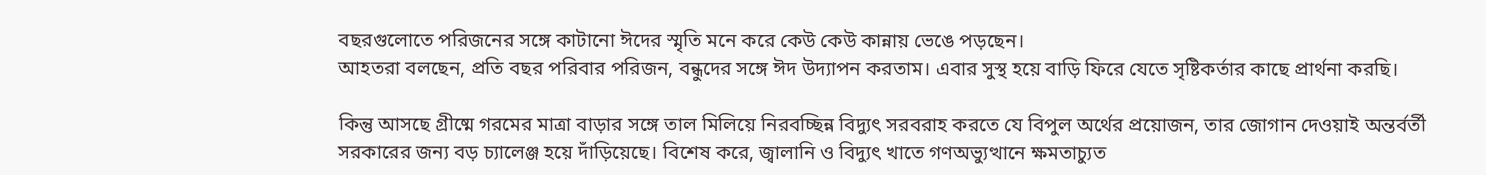বছরগুলোতে পরিজনের সঙ্গে কাটানো ঈদের স্মৃতি মনে করে কেউ কেউ কান্নায় ভেঙে পড়ছেন।
আহতরা বলছেন, প্রতি বছর পরিবার পরিজন, বন্ধুদের সঙ্গে ঈদ উদ্যাপন করতাম। এবার সুস্থ হয়ে বাড়ি ফিরে যেতে সৃষ্টিকর্তার কাছে প্রার্থনা করছি।

কিন্তু আসছে গ্রীষ্মে গরমের মাত্রা বাড়ার সঙ্গে তাল মিলিয়ে নিরবচ্ছিন্ন বিদ্যুৎ সরবরাহ করতে যে বিপুল অর্থের প্রয়োজন, তার জোগান দেওয়াই অন্তর্বর্তী সরকারের জন্য বড় চ্যালেঞ্জ হয়ে দাঁড়িয়েছে। বিশেষ করে, জ্বালানি ও বিদ্যুৎ খাতে গণঅভ্যুত্থানে ক্ষমতাচ্যুত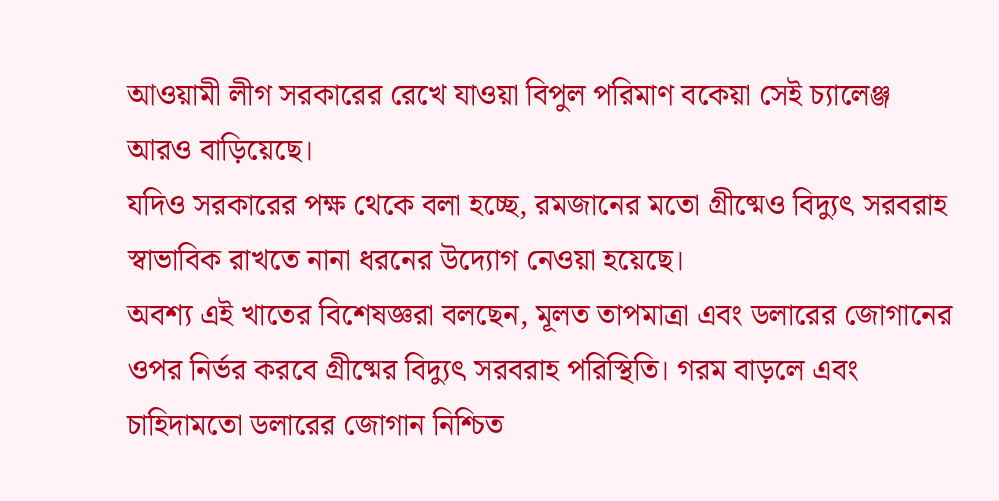আওয়ামী লীগ সরকারের রেখে যাওয়া বিপুল পরিমাণ বকেয়া সেই চ্যালেঞ্জ আরও বাড়িয়েছে।
যদিও সরকারের পক্ষ থেকে বলা হচ্ছে, রমজানের মতো গ্রীষ্মেও বিদ্যুৎ সরবরাহ স্বাভাবিক রাখতে নানা ধরনের উদ্যোগ নেওয়া হয়েছে।
অবশ্য এই খাতের বিশেষজ্ঞরা বলছেন, মূলত তাপমাত্রা এবং ডলারের জোগানের ওপর নির্ভর করবে গ্রীষ্মের বিদ্যুৎ সরবরাহ পরিস্থিতি। গরম বাড়লে এবং চাহিদামতো ডলারের জোগান নিশ্চিত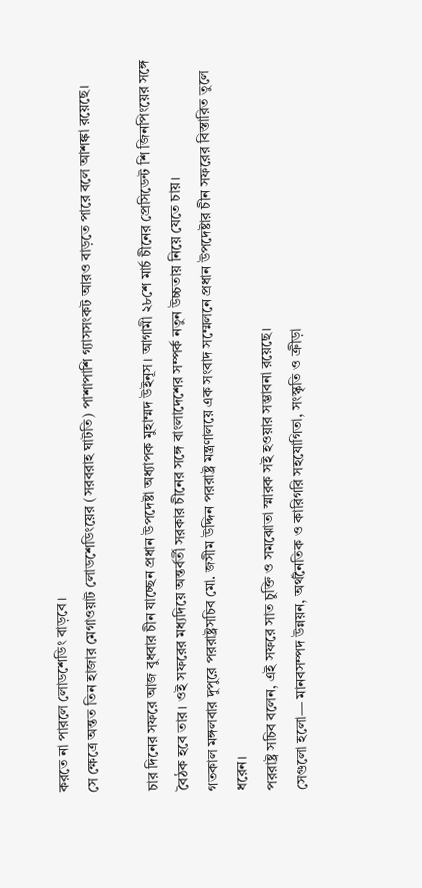করতে না পারলে লোডশেডিং বাড়বে।
সে ক্ষেত্রে অন্তত তিন হাজার মেগাওয়াট লোডশেডিংয়ের (সরবরাহ ঘাটতি) পাশাপাশি গ্যাসসংকট আরও বাড়তে পারে বলে আশঙ্কা রয়েছে।

চার দিনের সফরে আজ বুধবার চীন যাচ্ছেন প্রধান উপদেষ্টা অধ্যাপক মুহাম্মদ উইনূস। আগামী ২৮শে মার্চ চীনের প্রেসিডেন্ট শি জিনপিংয়ের সঙ্গে বৈঠক হবে তার। ওই সফরের মধ্যদিয়ে অন্তর্বর্তী সরকার চীনের সঙ্গে বাংলাদেশের সম্পর্ক নতুন উচ্চতায় নিয়ে যেতে চায়।
গতকাল মঙ্গলবার দুপুরে পররাষ্ট্রসচিব মো. জসীম উদ্দিন পররাষ্ট্র মন্ত্রণালয়ে এক সংবাদ সম্মেলনে প্রধান উপদেষ্টার চীন সফরের বিস্তারিত তুলে ধরেন।
পররাষ্ট্র সচিব বলেন, এই সফরে সাত চুক্তি ও সমঝোতা স্মারক সই হওয়ার সম্ভাবনা রয়েছে।
সেগুলো হলো— মানবসম্পদ উন্নয়ন, অর্থনৈতিক ও কারিগরি সহযোগিতা, সংস্কৃতি ও ক্রীড়া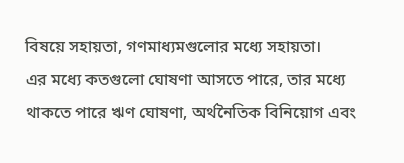বিষয়ে সহায়তা, গণমাধ্যমগুলোর মধ্যে সহায়তা।
এর মধ্যে কতগুলো ঘোষণা আসতে পারে, তার মধ্যে থাকতে পারে ঋণ ঘোষণা, অর্থনৈতিক বিনিয়োগ এবং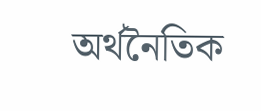অর্থনৈতিক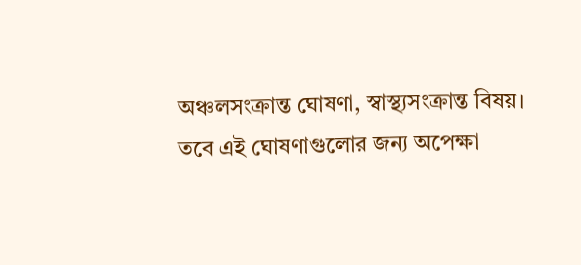অঞ্চলসংক্রান্ত ঘোষণা, স্বাস্থ্যসংক্রান্ত বিষয়।
তবে এই ঘোষণাগুলোর জন্য অপেক্ষা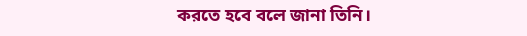করতে হবে বলে জানা তিনি।